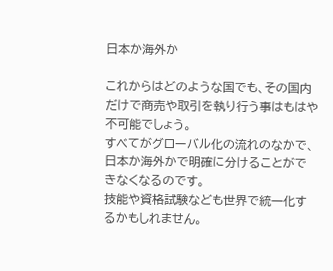日本か海外か

これからはどのような国でも、その国内だけで商売や取引を執り行う事はもはや不可能でしょう。
すべてがグローバル化の流れのなかで、日本か海外かで明確に分けることができなくなるのです。
技能や資格試験なども世界で統一化するかもしれません。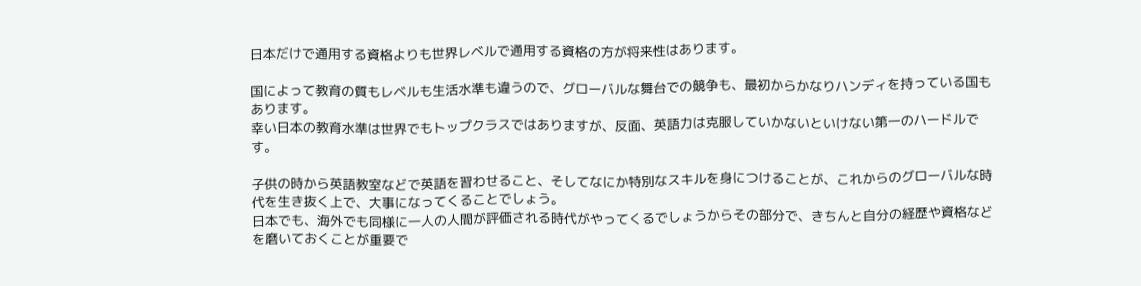日本だけで通用する資格よりも世界レベルで通用する資格の方が将来性はあります。

国によって教育の質もレベルも生活水準も違うので、グローバルな舞台での競争も、最初からかなりハンディを持っている国もあります。
幸い日本の教育水準は世界でもトップクラスではありますが、反面、英語力は克服していかないといけない第一のハードルです。

子供の時から英語教室などで英語を習わせること、そしてなにか特別なスキルを身につけることが、これからのグローバルな時代を生き抜く上で、大事になってくることでしょう。
日本でも、海外でも同様に一人の人間が評価される時代がやってくるでしょうからその部分で、きちんと自分の経歴や資格などを磨いておくことが重要で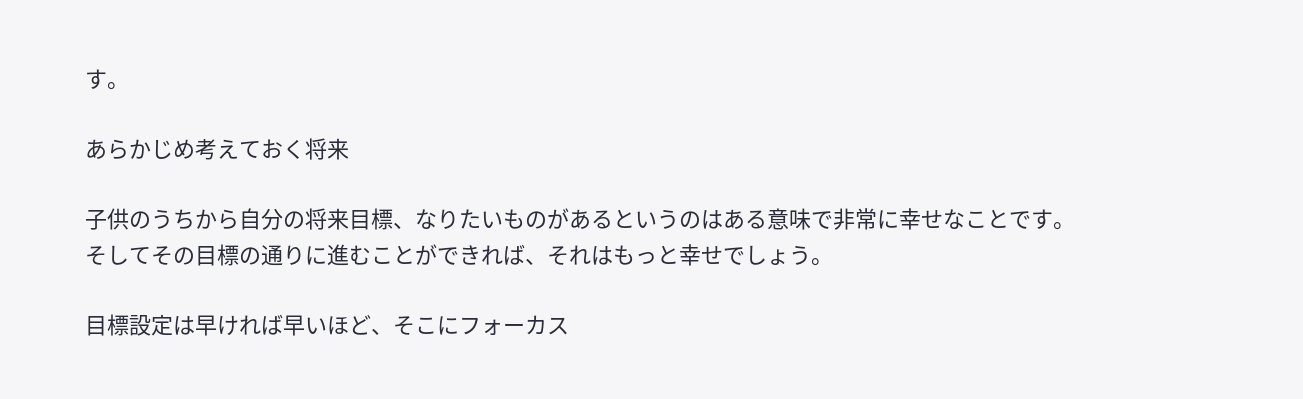す。

あらかじめ考えておく将来

子供のうちから自分の将来目標、なりたいものがあるというのはある意味で非常に幸せなことです。
そしてその目標の通りに進むことができれば、それはもっと幸せでしょう。

目標設定は早ければ早いほど、そこにフォーカス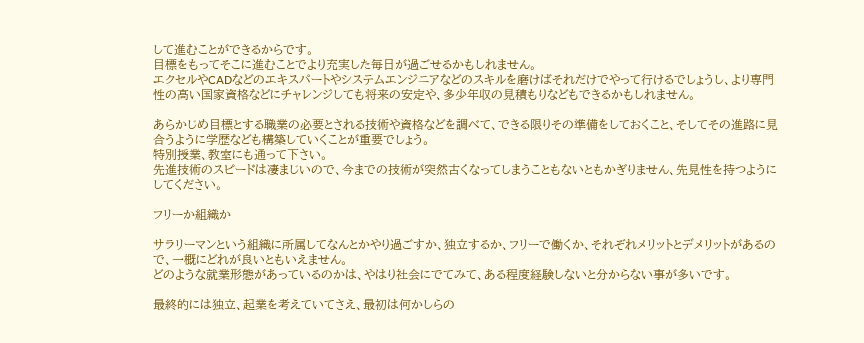して進むことができるからです。
目標をもってそこに進むことでより充実した毎日が過ごせるかもしれません。
エクセルやCADなどのエキスパートやシステムエンジニアなどのスキルを磨けばそれだけでやって行けるでしょうし、より専門性の高い国家資格などにチャレンジしても将来の安定や、多少年収の見積もりなどもできるかもしれません。

あらかじめ目標とする職業の必要とされる技術や資格などを調べて、できる限りその準備をしておくこと、そしてその進路に見合うように学歴なども構築していくことが重要でしょう。
特別授業、教室にも通って下さい。
先進技術のスピードは凄まじいので、今までの技術が突然古くなってしまうこともないともかぎりません、先見性を持つようにしてください。

フリーか組織か

サラリーマンという組織に所属してなんとかやり過ごすか、独立するか、フリーで働くか、それぞれメリットとデメリットがあるので、一概にどれが良いともいえません。
どのような就業形態があっているのかは、やはり社会にでてみて、ある程度経験しないと分からない事が多いです。

最終的には独立、起業を考えていてさえ、最初は何かしらの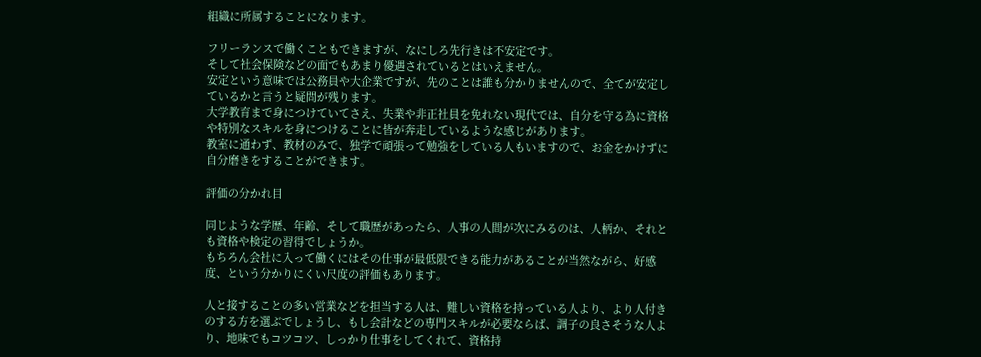組織に所属することになります。

フリーランスで働くこともできますが、なにしろ先行きは不安定です。
そして社会保険などの面でもあまり優遇されているとはいえません。
安定という意味では公務員や大企業ですが、先のことは誰も分かりませんので、全てが安定しているかと言うと疑問が残ります。
大学教育まで身につけていてさえ、失業や非正社員を免れない現代では、自分を守る為に資格や特別なスキルを身につけることに皆が奔走しているような感じがあります。
教室に通わず、教材のみで、独学で頑張って勉強をしている人もいますので、お金をかけずに自分磨きをすることができます。

評価の分かれ目

同じような学歴、年齢、そして職歴があったら、人事の人間が次にみるのは、人柄か、それとも資格や検定の習得でしょうか。
もちろん会社に入って働くにはその仕事が最低限できる能力があることが当然ながら、好感度、という分かりにくい尺度の評価もあります。

人と接することの多い営業などを担当する人は、難しい資格を持っている人より、より人付きのする方を選ぶでしょうし、もし会計などの専門スキルが必要ならば、調子の良さそうな人より、地味でもコツコツ、しっかり仕事をしてくれて、資格持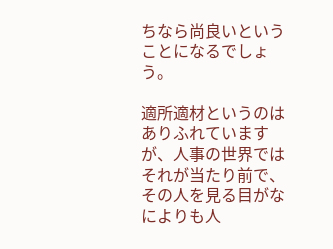ちなら尚良いということになるでしょう。

適所適材というのはありふれていますが、人事の世界ではそれが当たり前で、その人を見る目がなによりも人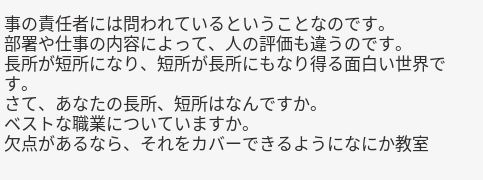事の責任者には問われているということなのです。
部署や仕事の内容によって、人の評価も違うのです。
長所が短所になり、短所が長所にもなり得る面白い世界です。
さて、あなたの長所、短所はなんですか。
ベストな職業についていますか。
欠点があるなら、それをカバーできるようになにか教室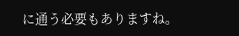に通う必要もありますね。